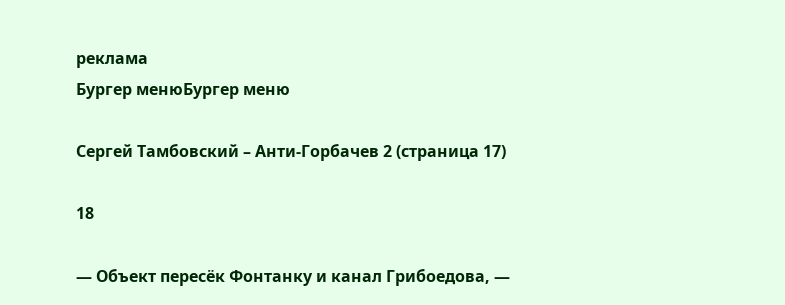реклама
Бургер менюБургер меню

Сергей Тамбовский – Анти-Горбачев 2 (страница 17)

18

— Объект пересёк Фонтанку и канал Грибоедова, —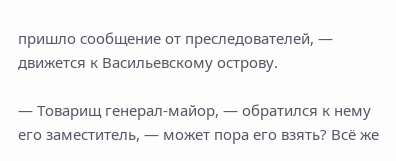пришло сообщение от преследователей, — движется к Васильевскому острову.

— Товарищ генерал-майор, — обратился к нему его заместитель, — может пора его взять? Всё же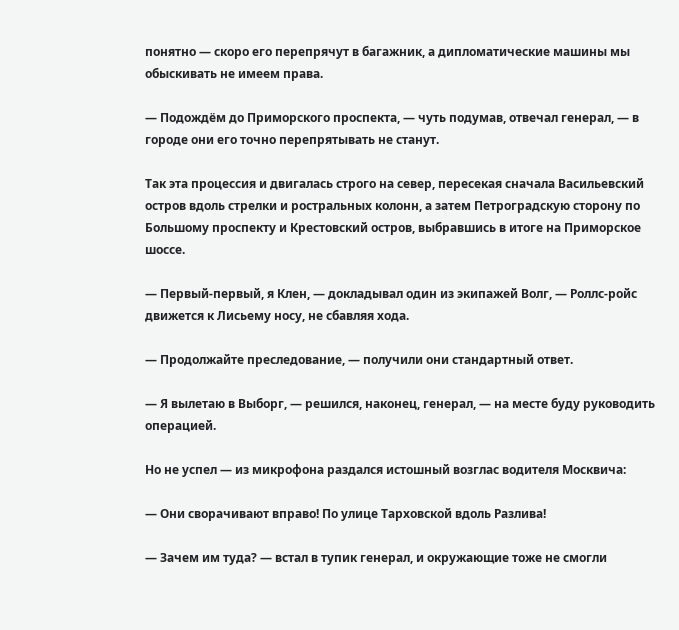понятно — скоро его перепрячут в багажник, а дипломатические машины мы обыскивать не имеем права.

— Подождём до Приморского проспекта, — чуть подумав, отвечал генерал, — в городе они его точно перепрятывать не станут.

Так эта процессия и двигалась строго на север, пересекая сначала Васильевский остров вдоль стрелки и ростральных колонн, а затем Петроградскую сторону по Большому проспекту и Крестовский остров, выбравшись в итоге на Приморское шоссе.

— Первый-первый, я Клен, — докладывал один из экипажей Волг, — Роллс-ройс движется к Лисьему носу, не сбавляя хода.

— Продолжайте преследование, — получили они стандартный ответ.

— Я вылетаю в Выборг, — решился, наконец, генерал, — на месте буду руководить операцией.

Но не успел — из микрофона раздался истошный возглас водителя Москвича:

— Они сворачивают вправо! По улице Тарховской вдоль Разлива!

— Зачем им туда? — встал в тупик генерал, и окружающие тоже не смогли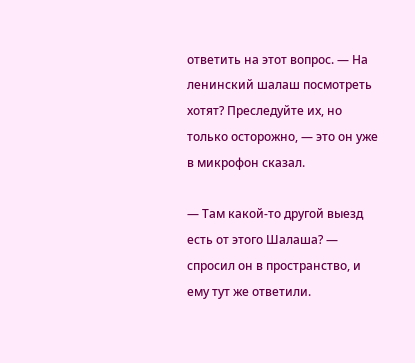ответить на этот вопрос. — На ленинский шалаш посмотреть хотят? Преследуйте их, но только осторожно, — это он уже в микрофон сказал.

— Там какой-то другой выезд есть от этого Шалаша? — спросил он в пространство, и ему тут же ответили.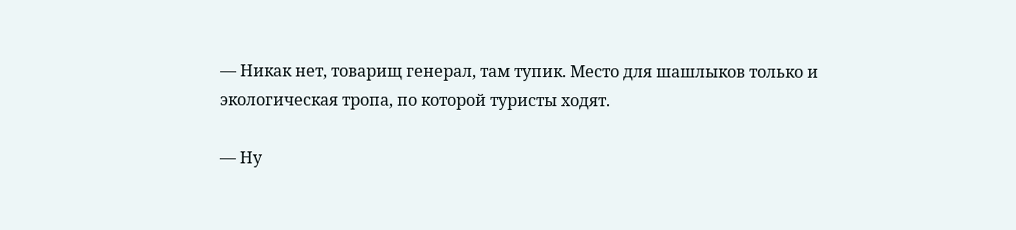— Никак нет, товарищ генерал, там тупик. Место для шашлыков только и экологическая тропа, по которой туристы ходят.

— Ну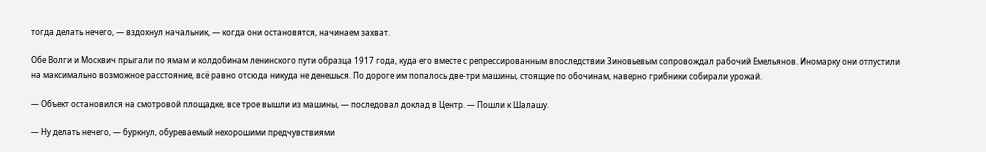тогда делать нечего, — вздохнул начальник, — когда они остановятся, начинаем захват.

Обе Волги и Москвич прыгали по ямам и колдобинам ленинского пути образца 1917 года, куда его вместе с репрессированным впоследствии Зиновьевым сопровождал рабочий Емельянов. Иномарку они отпустили на максимально возможное расстояние, всё равно отсюда никуда не денешься. По дороге им попалось две-три машины, стоящие по обочинам, наверно грибники собирали урожай.

— Объект остановился на смотровой площадке, все трое вышли из машины, — последовал доклад в Центр. — Пошли к Шалашу.

— Ну делать нечего, — буркнул, обуреваемый нехорошими предчувствиями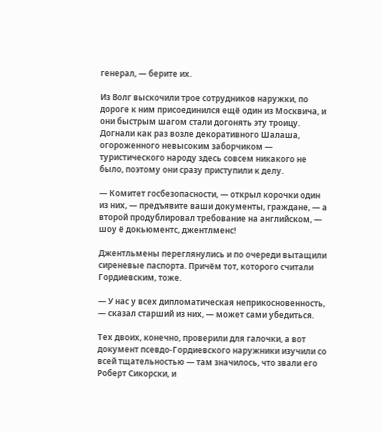генерал, — берите их.

Из Волг выскочили трое сотрудников наружки, по дороге к ним присоединился ещё один из Москвича, и они быстрым шагом стали догонять эту троицу. Догнали как раз возле декоративного Шалаша, огороженного невысоким заборчиком — туристического народу здесь совсем никакого не было, поэтому они сразу приступили к делу.

— Комитет госбезопасности, — открыл корочки один из них, — предъявите ваши документы, граждане, — а второй продублировал требование на английском, — шоу ё докьюментс, джентлменс!

Джентльмены переглянулись и по очереди вытащили сиреневые паспорта. Причём тот, которого считали Гордиевским, тоже.

— У нас у всех дипломатическая неприкосновенность, — сказал старший из них, — может сами убедиться.

Тех двоих, конечно, проверили для галочки, а вот документ псевдо-Гордиевского наружники изучили со всей тщательностью — там значилось, что звали его Роберт Сикорски, и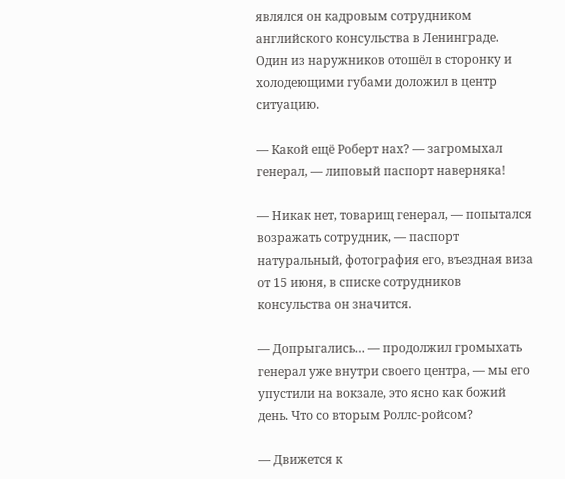являлся он кадровым сотрудником английского консульства в Ленинграде. Один из наружников отошёл в сторонку и холодеющими губами доложил в центр ситуацию.

— Какой ещё Роберт нах? — загромыхал генерал, — липовый паспорт наверняка!

— Никак нет, товарищ генерал, — попытался возражать сотрудник, — паспорт натуральный, фотография его, въездная виза от 15 июня, в списке сотрудников консульства он значится.

— Допрыгались… — продолжил громыхать генерал уже внутри своего центра, — мы его упустили на вокзале, это ясно как божий день. Что со вторым Роллс-ройсом?

— Движется к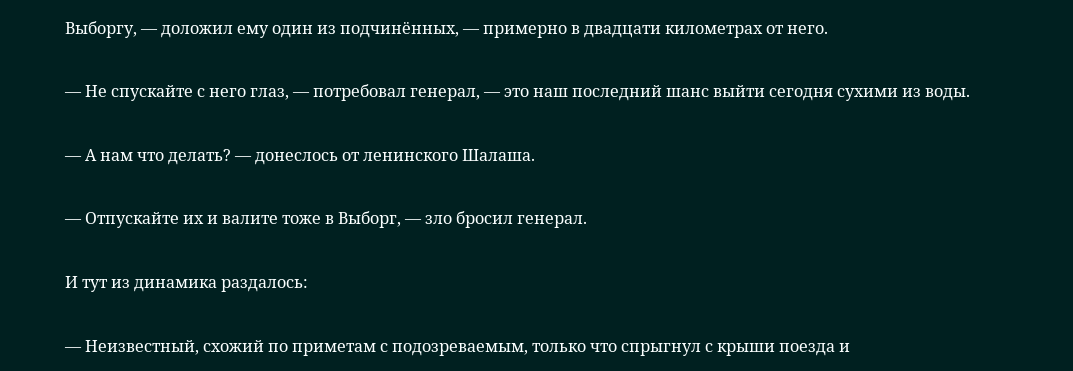Выборгу, — доложил ему один из подчинённых, — примерно в двадцати километрах от него.

— Не спускайте с него глаз, — потребовал генерал, — это наш последний шанс выйти сегодня сухими из воды.

— А нам что делать? — донеслось от ленинского Шалаша.

— Отпускайте их и валите тоже в Выборг, — зло бросил генерал.

И тут из динамика раздалось:

— Неизвестный, схожий по приметам с подозреваемым, только что спрыгнул с крыши поезда и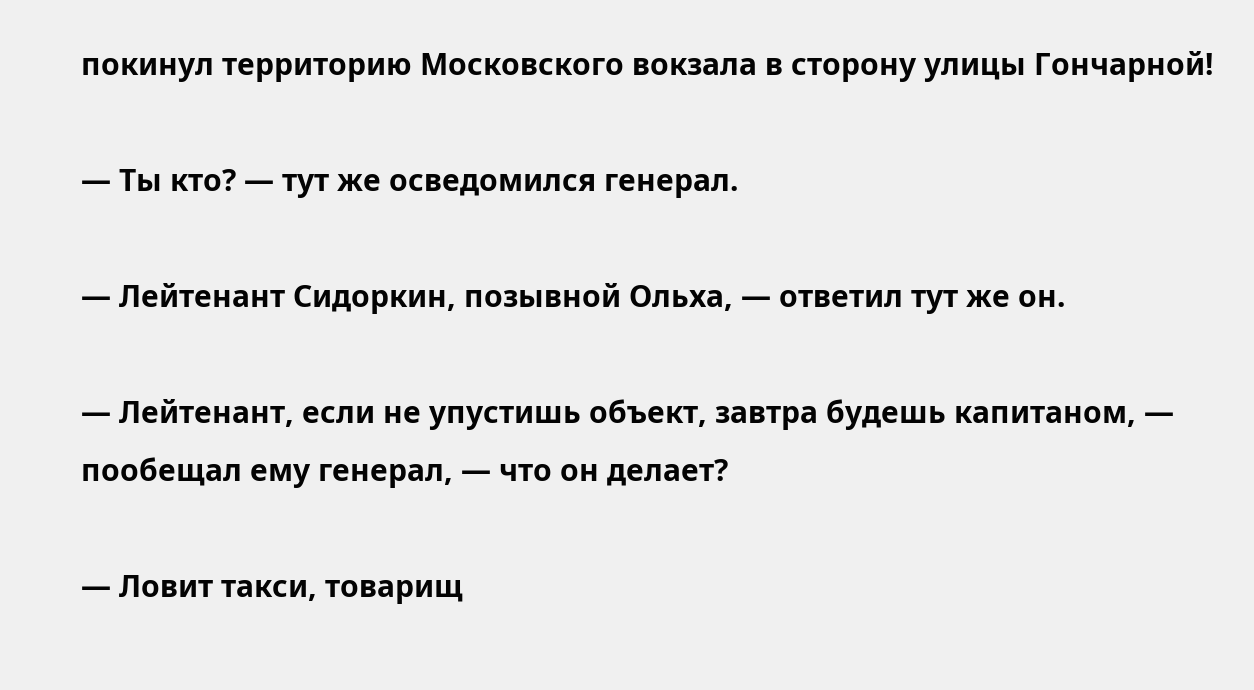покинул территорию Московского вокзала в сторону улицы Гончарной!

— Ты кто? — тут же осведомился генерал.

— Лейтенант Сидоркин, позывной Ольха, — ответил тут же он.

— Лейтенант, если не упустишь объект, завтра будешь капитаном, — пообещал ему генерал, — что он делает?

— Ловит такси, товарищ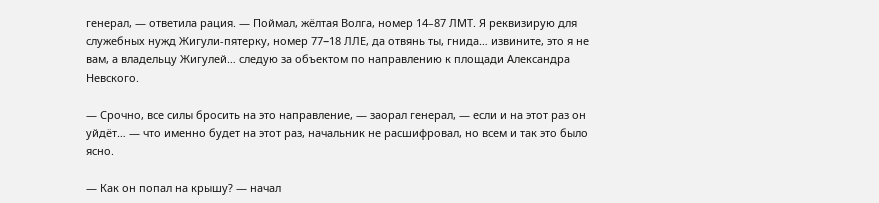генерал, — ответила рация. — Поймал, жёлтая Волга, номер 14–87 ЛМТ. Я реквизирую для служебных нужд Жигули-пятерку, номер 77−18 ЛЛЕ, да отвянь ты, гнида… извините, это я не вам, а владельцу Жигулей… следую за объектом по направлению к площади Александра Невского.

— Срочно, все силы бросить на это направление, — заорал генерал, — если и на этот раз он уйдёт… — что именно будет на этот раз, начальник не расшифровал, но всем и так это было ясно.

— Как он попал на крышу? — начал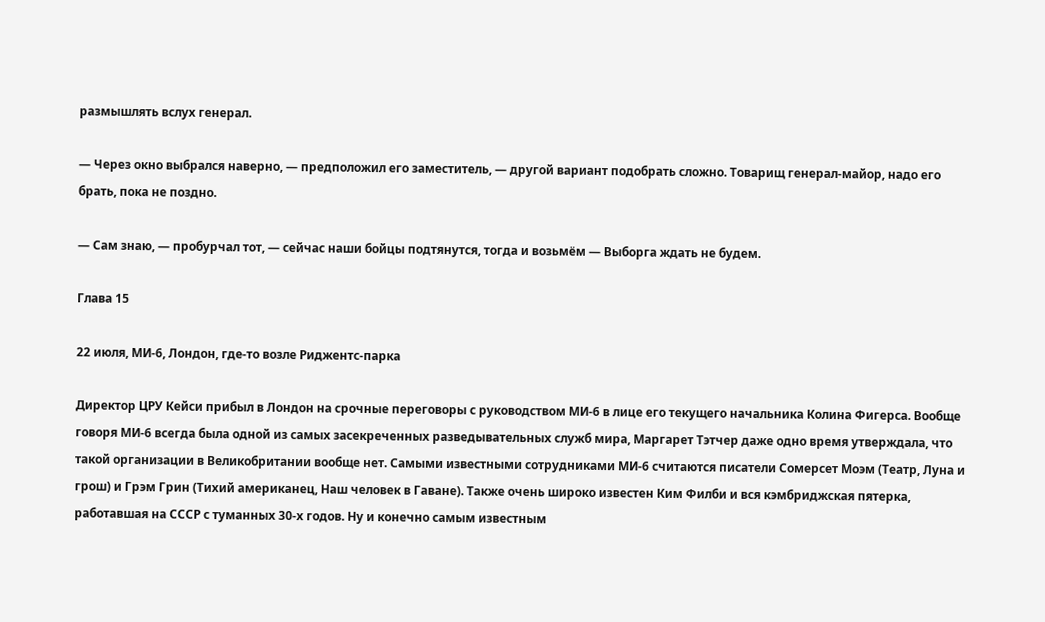размышлять вслух генерал.

— Через окно выбрался наверно, — предположил его заместитель, — другой вариант подобрать сложно. Товарищ генерал-майор, надо его брать, пока не поздно.

— Сам знаю, — пробурчал тот, — сейчас наши бойцы подтянутся, тогда и возьмём — Выборга ждать не будем.

Глава 15

22 июля, МИ-6, Лондон, где-то возле Риджентс-парка

Директор ЦРУ Кейси прибыл в Лондон на срочные переговоры с руководством МИ-6 в лице его текущего начальника Колина Фигерса. Вообще говоря МИ-6 всегда была одной из самых засекреченных разведывательных служб мира, Маргарет Тэтчер даже одно время утверждала, что такой организации в Великобритании вообще нет. Самыми известными сотрудниками МИ-6 считаются писатели Сомерсет Моэм (Театр, Луна и грош) и Грэм Грин (Тихий американец, Наш человек в Гаване). Также очень широко известен Ким Филби и вся кэмбриджская пятерка, работавшая на СССР с туманных 30-х годов. Ну и конечно самым известным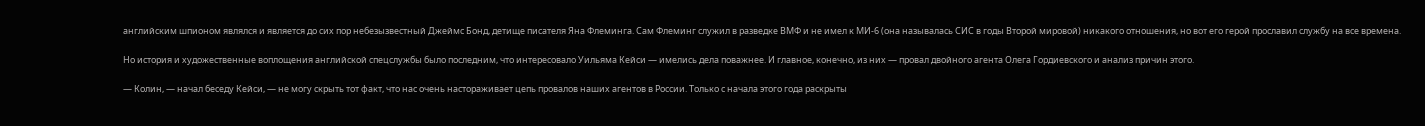английским шпионом являлся и является до сих пор небезызвестный Джеймс Бонд, детище писателя Яна Флеминга. Сам Флеминг служил в разведке ВМФ и не имел к МИ-6 (она называлась СИС в годы Второй мировой) никакого отношения, но вот его герой прославил службу на все времена.

Но история и художественные воплощения английской спецслужбы было последним, что интересовало Уильяма Кейси — имелись дела поважнее. И главное, конечно, из них — провал двойного агента Олега Гордиевского и анализ причин этого.

— Колин, — начал беседу Кейси, — не могу скрыть тот факт, что нас очень настораживает цепь провалов наших агентов в России. Только с начала этого года раскрыты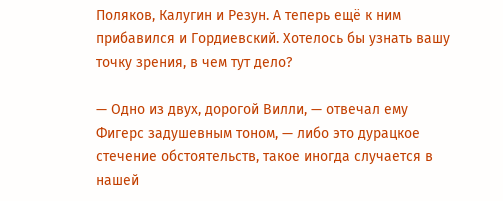Поляков, Калугин и Резун. А теперь ещё к ним прибавился и Гордиевский. Хотелось бы узнать вашу точку зрения, в чем тут дело?

— Одно из двух, дорогой Вилли, — отвечал ему Фигерс задушевным тоном, — либо это дурацкое стечение обстоятельств, такое иногда случается в нашей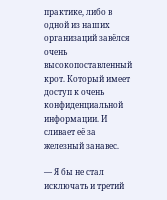практике, либо в одной из наших организаций завёлся очень высокопоставленный крот. Который имеет доступ к очень конфиденциальной информации. И сливает её за железный занавес.

— Я бы не стал исключать и третий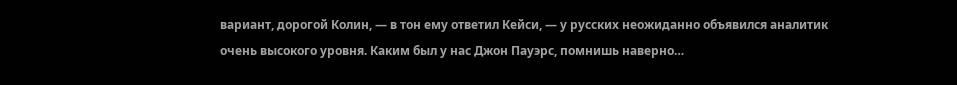вариант, дорогой Колин, — в тон ему ответил Кейси, — у русских неожиданно объявился аналитик очень высокого уровня. Каким был у нас Джон Пауэрс, помнишь наверно…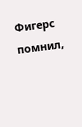Фигерс помнил,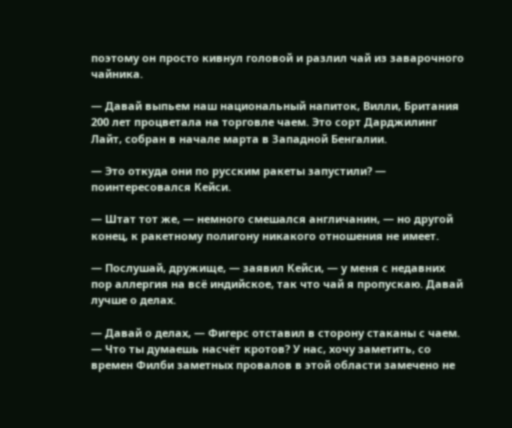поэтому он просто кивнул головой и разлил чай из заварочного чайника.

— Давай выпьем наш национальный напиток, Вилли, Британия 200 лет процветала на торговле чаем. Это сорт Дарджилинг Лайт, собран в начале марта в Западной Бенгалии.

— Это откуда они по русским ракеты запустили? — поинтересовался Кейси.

— Штат тот же, — немного смешался англичанин, — но другой конец, к ракетному полигону никакого отношения не имеет.

— Послушай, дружище, — заявил Кейси, — у меня с недавних пор аллергия на всё индийское, так что чай я пропускаю. Давай лучше о делах.

— Давай о делах, — Фигерс отставил в сторону стаканы с чаем. — Что ты думаешь насчёт кротов? У нас, хочу заметить, со времен Филби заметных провалов в этой области замечено не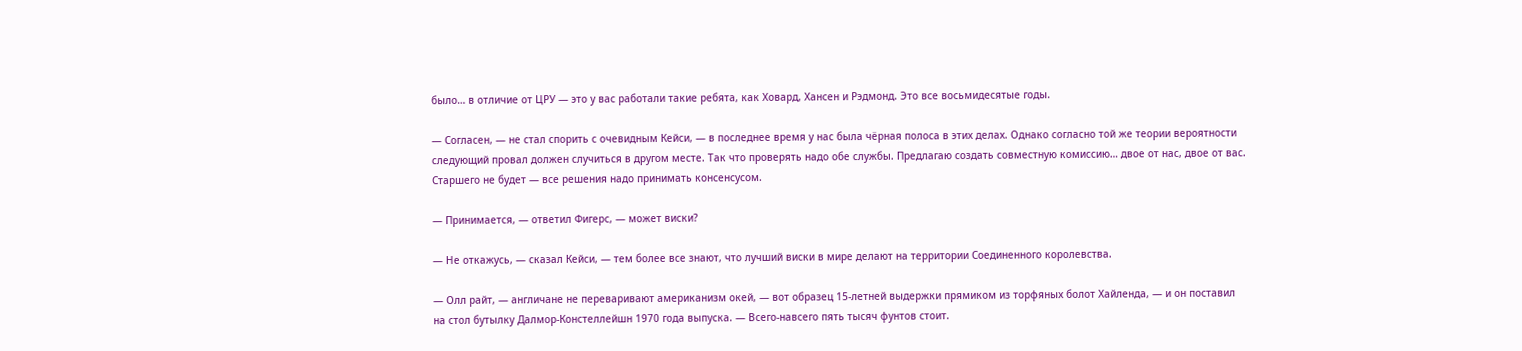было… в отличие от ЦРУ — это у вас работали такие ребята, как Ховард, Хансен и Рэдмонд. Это все восьмидесятые годы.

— Согласен, — не стал спорить с очевидным Кейси, — в последнее время у нас была чёрная полоса в этих делах. Однако согласно той же теории вероятности следующий провал должен случиться в другом месте. Так что проверять надо обе службы. Предлагаю создать совместную комиссию… двое от нас, двое от вас. Старшего не будет — все решения надо принимать консенсусом.

— Принимается, — ответил Фигерс, — может виски?

— Не откажусь, — сказал Кейси, — тем более все знают, что лучший виски в мире делают на территории Соединенного королевства.

— Олл райт, — англичане не переваривают американизм окей, — вот образец 15-летней выдержки прямиком из торфяных болот Хайленда, — и он поставил на стол бутылку Далмор-Констеллейшн 1970 года выпуска. — Всего-навсего пять тысяч фунтов стоит.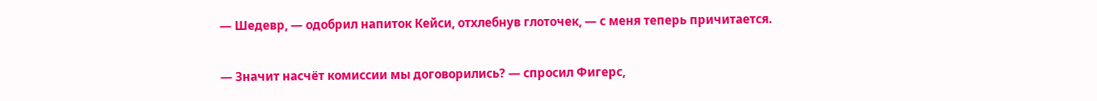— Шедевр, — одобрил напиток Кейси, отхлебнув глоточек, — с меня теперь причитается.

— Значит насчёт комиссии мы договорились? — спросил Фигерс,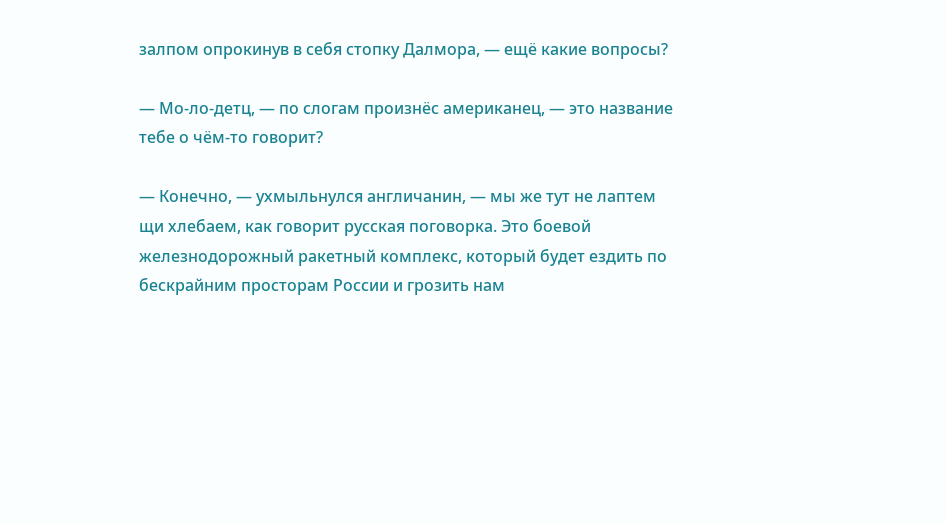залпом опрокинув в себя стопку Далмора, — ещё какие вопросы?

— Мо-ло-детц, — по слогам произнёс американец, — это название тебе о чём-то говорит?

— Конечно, — ухмыльнулся англичанин, — мы же тут не лаптем щи хлебаем, как говорит русская поговорка. Это боевой железнодорожный ракетный комплекс, который будет ездить по бескрайним просторам России и грозить нам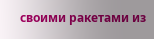своими ракетами из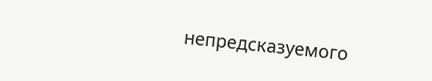непредсказуемого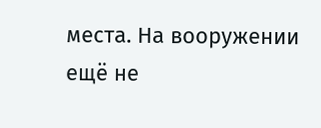места. На вооружении ещё не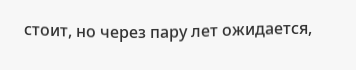стоит, но через пару лет ожидается,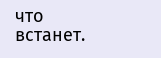что встанет.